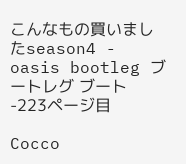こんなもの買いましたseason4 - oasis bootleg ブートレグ ブート -223ページ目

Cocco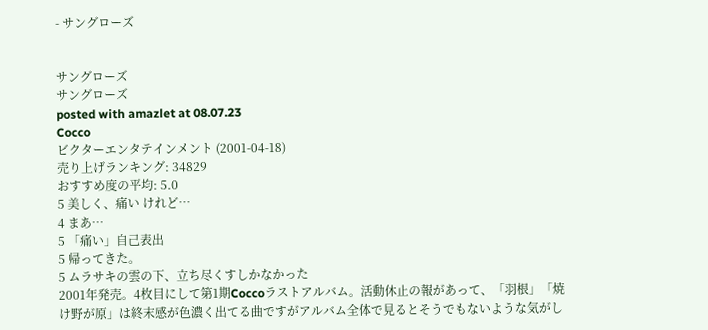- サングローズ


サングローズ
サングローズ
posted with amazlet at 08.07.23
Cocco
ビクターエンタテインメント (2001-04-18)
売り上げランキング: 34829
おすすめ度の平均: 5.0
5 美しく、痛い けれど…
4 まあ…
5 「痛い」自己表出
5 帰ってきた。
5 ムラサキの雲の下、立ち尽くすしかなかった
2001年発売。4枚目にして第1期Coccoラストアルバム。活動休止の報があって、「羽根」「焼け野が原」は終末感が色濃く出てる曲ですがアルバム全体で見るとそうでもないような気がし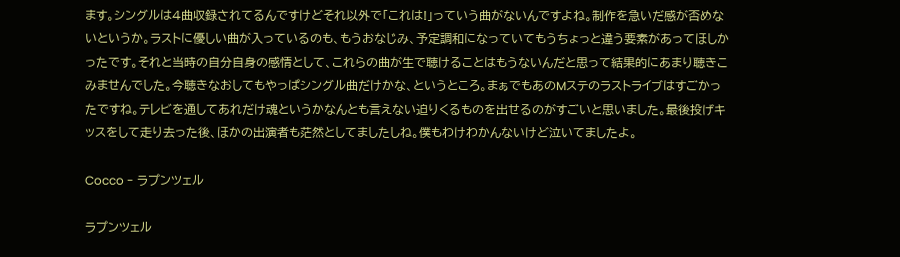ます。シングルは4曲収録されてるんですけどそれ以外で「これは!」っていう曲がないんですよね。制作を急いだ感が否めないというか。ラストに優しい曲が入っているのも、もうおなじみ、予定調和になっていてもうちょっと違う要素があってほしかったです。それと当時の自分自身の感情として、これらの曲が生で聴けることはもうないんだと思って結果的にあまり聴きこみませんでした。今聴きなおしてもやっぱシングル曲だけかな、というところ。まぁでもあのMステのラストライブはすごかったですね。テレビを通してあれだけ魂というかなんとも言えない迫りくるものを出せるのがすごいと思いました。最後投げキッスをして走り去った後、ほかの出演者も茫然としてましたしね。僕もわけわかんないけど泣いてましたよ。

Cocco - ラプンツェル

ラプンツェル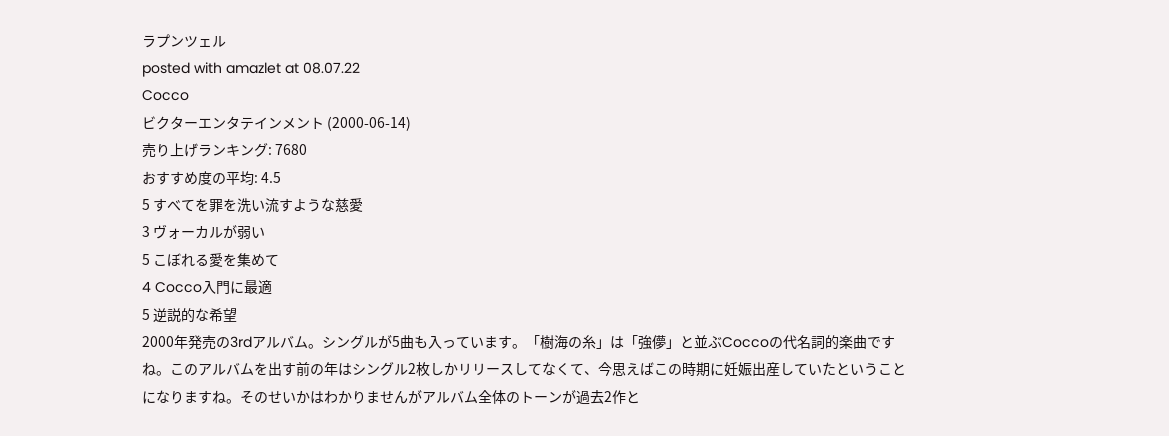ラプンツェル
posted with amazlet at 08.07.22
Cocco
ビクターエンタテインメント (2000-06-14)
売り上げランキング: 7680
おすすめ度の平均: 4.5
5 すべてを罪を洗い流すような慈愛
3 ヴォーカルが弱い
5 こぼれる愛を集めて
4 Cocco入門に最適
5 逆説的な希望
2000年発売の3rdアルバム。シングルが5曲も入っています。「樹海の糸」は「強儚」と並ぶCoccoの代名詞的楽曲ですね。このアルバムを出す前の年はシングル2枚しかリリースしてなくて、今思えばこの時期に妊娠出産していたということになりますね。そのせいかはわかりませんがアルバム全体のトーンが過去2作と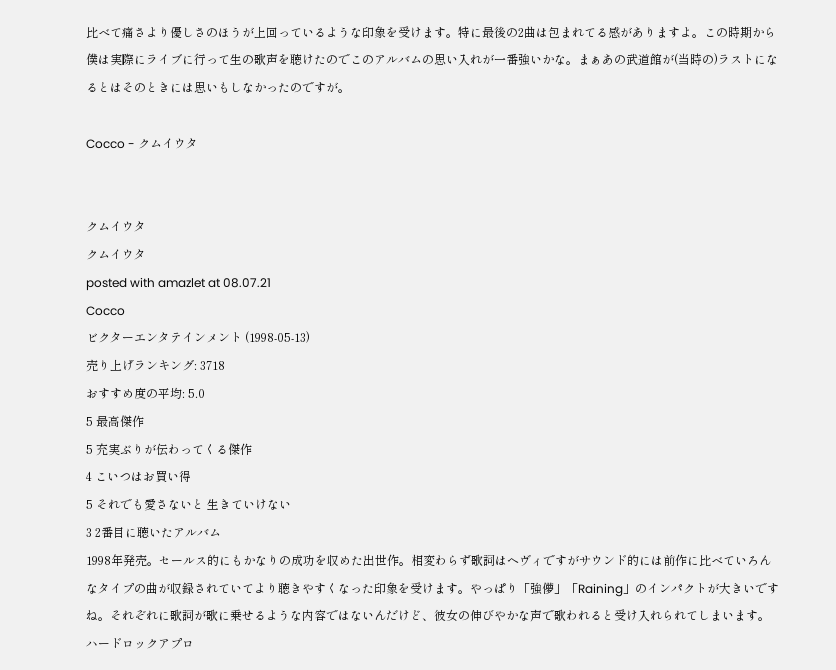比べて痛さより優しさのほうが上回っているような印象を受けます。特に最後の2曲は包まれてる感がありますよ。この時期から僕は実際にライブに行って生の歌声を聴けたのでこのアルバムの思い入れが一番強いかな。まぁあの武道館が(当時の)ラストになるとはそのときには思いもしなかったのですが。

Cocco - クムイウタ


クムイウタ
クムイウタ
posted with amazlet at 08.07.21
Cocco
ビクターエンタテインメント (1998-05-13)
売り上げランキング: 3718
おすすめ度の平均: 5.0
5 最高傑作
5 充実ぶりが伝わってくる傑作
4 こいつはお買い得
5 それでも愛さないと 生きていけない
3 2番目に聴いたアルバム
1998年発売。セールス的にもかなりの成功を収めた出世作。相変わらず歌詞はヘヴィですがサウンド的には前作に比べていろんなタイプの曲が収録されていてより聴きやすくなった印象を受けます。やっぱり「強儚」「Raining」のインパクトが大きいですね。それぞれに歌詞が歌に乗せるような内容ではないんだけど、彼女の伸びやかな声で歌われると受け入れられてしまいます。ハードロックアプロ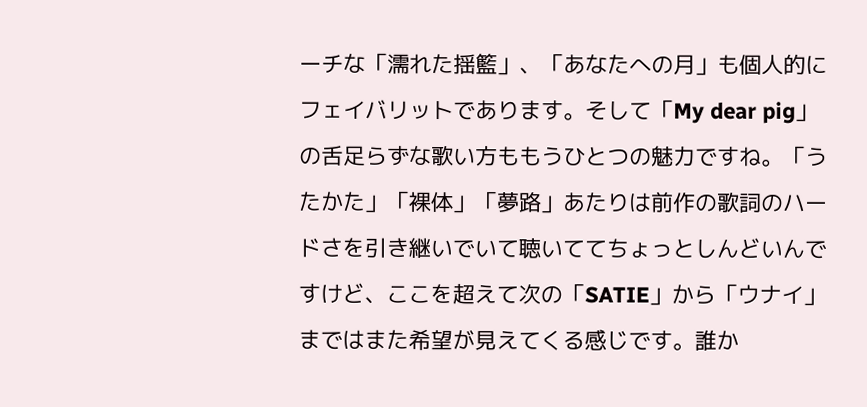ーチな「濡れた揺籃」、「あなたへの月」も個人的にフェイバリットであります。そして「My dear pig」の舌足らずな歌い方ももうひとつの魅力ですね。「うたかた」「裸体」「夢路」あたりは前作の歌詞のハードさを引き継いでいて聴いててちょっとしんどいんですけど、ここを超えて次の「SATIE」から「ウナイ」まではまた希望が見えてくる感じです。誰か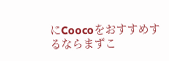にCoocoをおすすめするならまずこ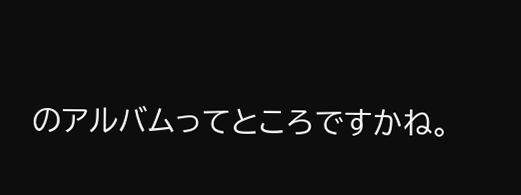のアルバムってところですかね。